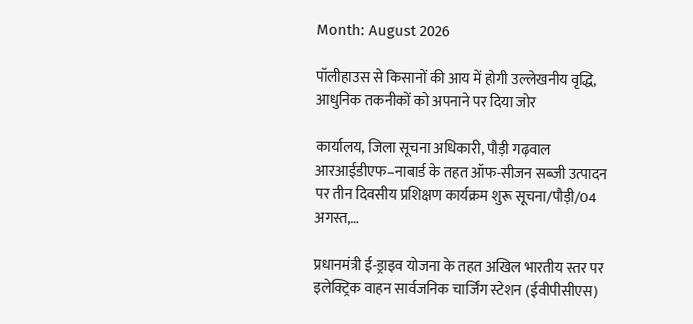Month: August 2026

पॉलीहाउस से किसानों की आय में होगी उल्लेखनीय वृद्धि, आधुनिक तकनीकों को अपनाने पर दिया जोर

कार्यालय, जिला सूचना अधिकारी, पौड़ी गढ़वाल आरआईडीएफ–नाबार्ड के तहत ऑफ-सीजन सब्जी उत्पादन पर तीन दिवसीय प्रशिक्षण कार्यक्रम शुरू सूचना/पौड़ी/04 अगस्त,…

प्रधानमंत्री ई-ड्राइव योजना के तहत अखिल भारतीय स्तर पर इलेक्ट्रिक वाहन सार्वजनिक चार्जिंग स्टेशन (ईवीपीसीएस)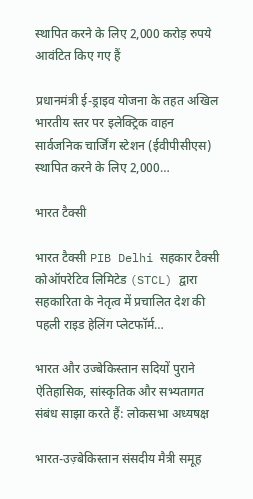स्थापित करने के लिए 2,000 करोड़ रुपये आवंटित किए गए हैं

प्रधानमंत्री ई-ड्राइव योजना के तहत अखिल भारतीय स्तर पर इलेक्ट्रिक वाहन सार्वजनिक चार्जिंग स्टेशन (ईवीपीसीएस) स्थापित करने के लिए 2,000…

भारत टैक्सी

भारत टैक्सी PIB Delhi सहकार टैक्‍सी कोऑपरेटिव लिमिटेड (STCL) द्वारा सहकारिता के नेतृत्‍व में प्रचालित देश की पहली राइड हेलिंग प्‍लेटफॉर्म…

भारत और उज्बेकिस्तान सदियों पुराने ऐतिहासिक, सांस्कृतिक और सभ्यतागत संबंध साझा करते हैं: लोकसभा अध्यषक्ष

भारत-उज़्बेकिस्तान संसदीय मैत्री समूह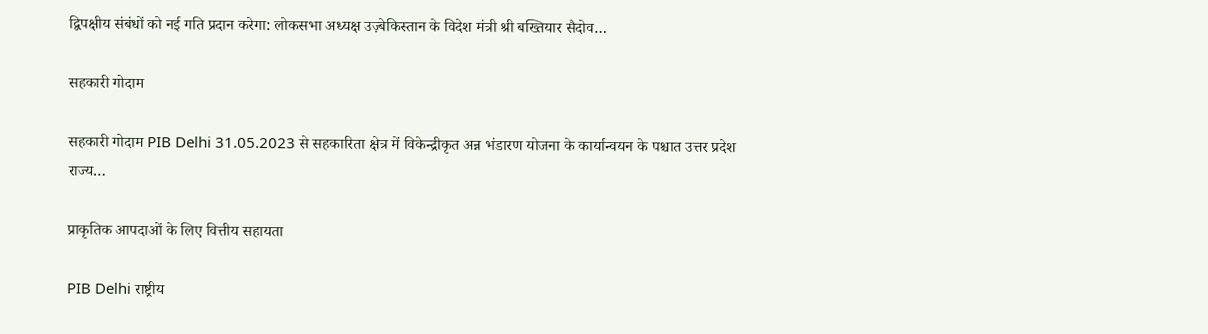द्विपक्षीय संबंधों को नई गति प्रदान करेगा: लोकसभा अध्यक्ष उज़्बेकिस्तान के विदेश मंत्री श्री बख्तियार सैदोव…

सहकारी गोदाम

सहकारी गोदाम PIB Delhi 31.05.2023 से सहकारिता क्षेत्र में विकेन्द्रीकृत अन्न भंडारण योजना के कार्यान्वयन के पश्चात उत्तर प्रदेश राज्य…

प्राकृतिक आपदाओं के लिए वित्तीय सहायता

PIB Delhi राष्ट्रीय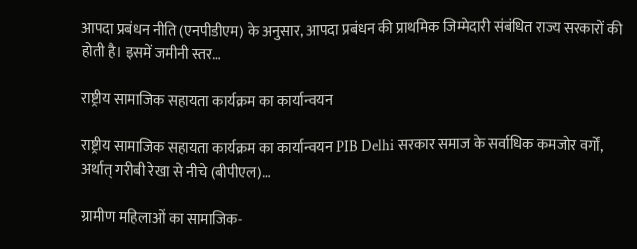आपदा प्रबंधन नीति (एनपीडीएम) के अनुसार, आपदा प्रबंधन की प्राथमिक जिम्मेदारी संबंधित राज्य सरकारों की होती है। इसमें जमीनी स्तर…

राष्ट्रीय सामाजिक सहायता कार्यक्रम का कार्यान्वयन

राष्ट्रीय सामाजिक सहायता कार्यक्रम का कार्यान्वयन PIB Delhi सरकार समाज के सर्वाधिक कमजोर वर्गों, अर्थात् गरीबी रेखा से नीचे (बीपीएल)…

ग्रामीण महिलाओं का सामाजिक-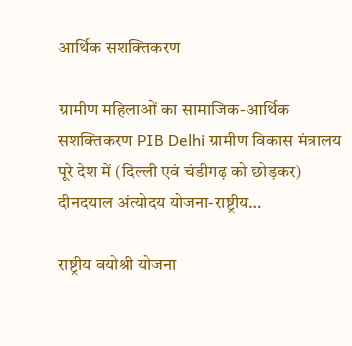आर्थिक सशक्तिकरण

ग्रामीण महिलाओं का सामाजिक-आर्थिक सशक्तिकरण PIB Delhi ग्रामीण विकास मंत्रालय पूरे देश में (दिल्ली एवं चंडीगढ़ को छोड़कर) दीनदयाल अंत्योदय योजना-राष्ट्रीय…

राष्ट्रीय वयोश्री योजना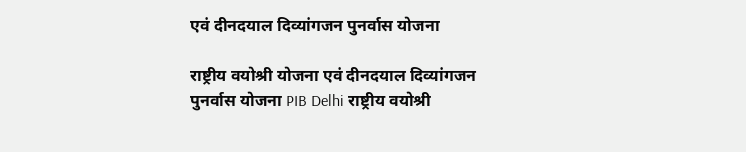एवं दीनदयाल दिव्यांगजन पुनर्वास योजना

राष्ट्रीय वयोश्री योजना एवं दीनदयाल दिव्यांगजन पुनर्वास योजना PIB Delhi राष्ट्रीय वयोश्री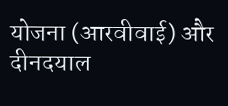योजना (आरवीवाई) और दीनदयाल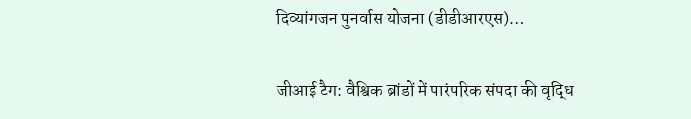दिव्यांगजन पुनर्वास योजना (डीडीआरएस)…

जीआई टैग: वैश्विक ब्रांडों में पारंपरिक संपदा की वृद्धि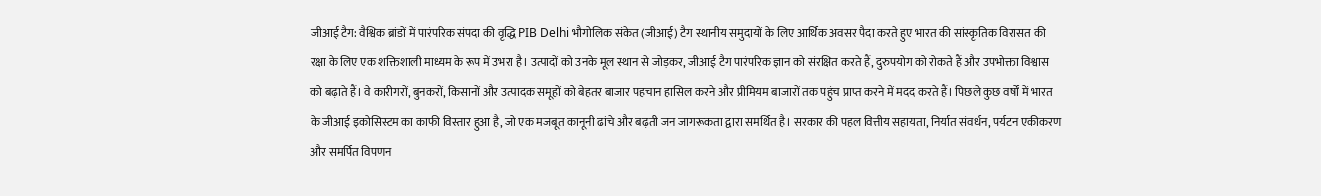जीआई टैग: वैश्विक ब्रांडों में पारंपरिक संपदा की वृद्धि PIB Delhi भौगोलिक संकेत (जीआई) टैग स्थानीय समुदायों के लिए आर्थिक अवसर पैदा करते हुए भारत की सांस्कृतिक विरासत की रक्षा के लिए एक शक्तिशाली माध्यम के रूप में उभरा है। उत्पादों को उनके मूल स्थान से जोड़कर, जीआई टैग पारंपरिक ज्ञान को संरक्षित करते हैं, दुरुपयोग को रोकते हैं और उपभोक्ता विश्वास को बढ़ाते हैं। वे कारीगरों, बुनकरों, किसानों और उत्पादक समूहों को बेहतर बाजार पहचान हासिल करने और प्रीमियम बाजारों तक पहुंच प्राप्त करने में मदद करते हैं। पिछले कुछ वर्षों में भारत के जीआई इकोसिस्टम का काफी विस्तार हुआ है, जो एक मजबूत कानूनी ढांचे और बढ़ती जन जागरूकता द्वारा समर्थित है। सरकार की पहल वित्तीय सहायता, निर्यात संवर्धन, पर्यटन एकीकरण और समर्पित विपणन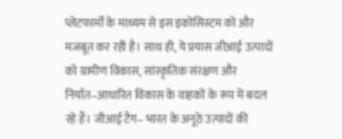प्लेटफार्मों के माध्यम से इस इकोसिस्टम को और मजबूत कर रही है। साथ ही, ये प्रयास जीआई उत्पादों को ग्रामीण विकास, सांस्कृतिक संरक्षण और निर्यात–आधारित विकास के वाहकों के रूप में बदल रहे हैं। जीआई टैग– भारत के अनूठे उत्पादों की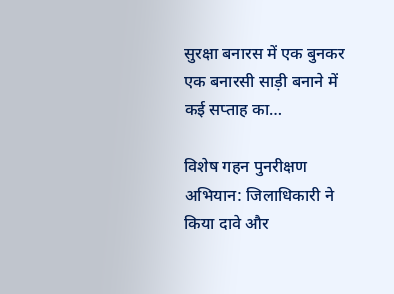सुरक्षा बनारस में एक बुनकर एक बनारसी साड़ी बनाने में कई सप्ताह का…

विशेष गहन पुनरीक्षण अभियान: जिलाधिकारी ने किया दावे और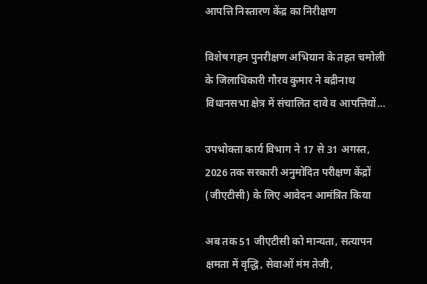आपत्ति निस्तारण केंद्र का निरीक्षण

विशेष गहन पुनरीक्षण अभियान के तहत चमोली के जिलाधिकारी गौरव कुमार ने बद्रीनाथ विधानसभा क्षेत्र में संचालित दावे व आपत्तियों…

उपभोक्ता कार्य विभाग ने 17 से 31 अगस्त, 2026 तक सरकारी अनुमोदित परीक्षण केंद्रों (जीएटीसी) के लिए आवेदन आमंत्रित किया

अब तक 51 जीएटीसी को मान्यता, सत्यापन क्षमता में वृद्धि, सेवाओं मंम तेजी,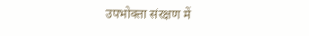उपभोक्ता संरक्षण में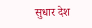सुधार देश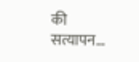की सत्यापन…